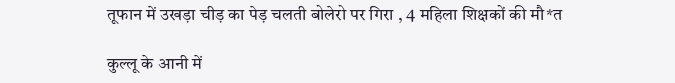तूफान में उखड़ा चीड़ का पेड़ चलती बोलेरो पर गिरा , 4 महिला शिक्षकों की मौ*त

कुल्लू के आनी में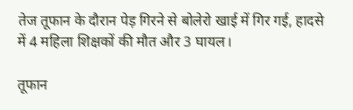तेज तूफान के दौरान पेड़ गिरने से बोलेरो खाई में गिर गई, हादसे में 4 महिला शिक्षकों की मौत और 3 घायल।

तूफान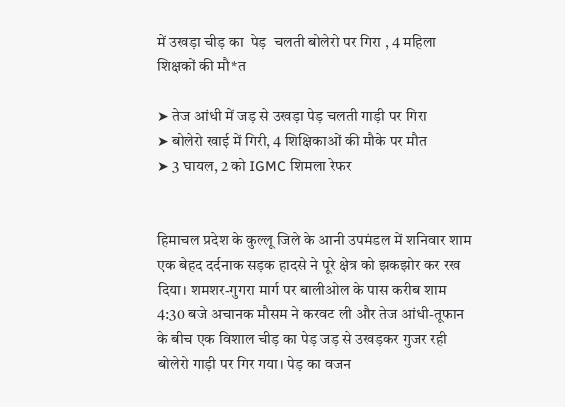में उखड़ा चीड़ का  पेड़  चलती बोलेरो पर गिरा , 4 महिला शिक्षकों की मौ*त

➤ तेज आंधी में जड़ से उखड़ा पेड़ चलती गाड़ी पर गिरा
➤ बोलेरो खाई में गिरी, 4 शिक्षिकाओं की मौके पर मौत
➤ 3 घायल, 2 को IGMC शिमला रेफर


हिमाचल प्रदेश के कुल्लू जिले के आनी उपमंडल में शनिवार शाम एक बेहद दर्दनाक सड़क हादसे ने पूरे क्षेत्र को झकझोर कर रख दिया। शमशर-गुगरा मार्ग पर बालीओल के पास करीब शाम 4:30 बजे अचानक मौसम ने करवट ली और तेज आंधी-तूफान के बीच एक विशाल चीड़ का पेड़ जड़ से उखड़कर गुजर रही बोलेरो गाड़ी पर गिर गया। पेड़ का वजन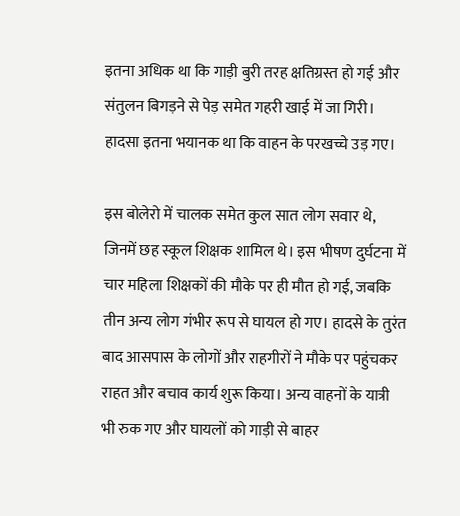इतना अधिक था कि गाड़ी बुरी तरह क्षतिग्रस्त हो गई और संतुलन बिगड़ने से पेड़ समेत गहरी खाई में जा गिरी। हादसा इतना भयानक था कि वाहन के परखच्चे उड़ गए।

इस बोलेरो में चालक समेत कुल सात लोग सवार थे, जिनमें छह स्कूल शिक्षक शामिल थे। इस भीषण दुर्घटना में चार महिला शिक्षकों की मौके पर ही मौत हो गई, जबकि तीन अन्य लोग गंभीर रूप से घायल हो गए। हादसे के तुरंत बाद आसपास के लोगों और राहगीरों ने मौके पर पहुंचकर राहत और बचाव कार्य शुरू किया। अन्य वाहनों के यात्री भी रुक गए और घायलों को गाड़ी से बाहर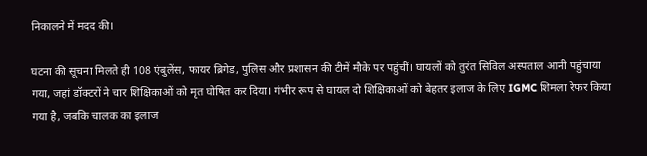निकालने में मदद की।

घटना की सूचना मिलते ही 108 एंबुलेंस, फायर ब्रिगेड, पुलिस और प्रशासन की टीमें मौके पर पहुंचीं। घायलों को तुरंत सिविल अस्पताल आनी पहुंचाया गया, जहां डॉक्टरों ने चार शिक्षिकाओं को मृत घोषित कर दिया। गंभीर रूप से घायल दो शिक्षिकाओं को बेहतर इलाज के लिए IGMC शिमला रेफर किया गया है, जबकि चालक का इलाज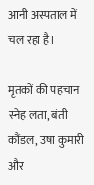आनी अस्पताल में चल रहा है।

मृतकों की पहचान स्नेह लता, बंती कौंडल, उषा कुमारी और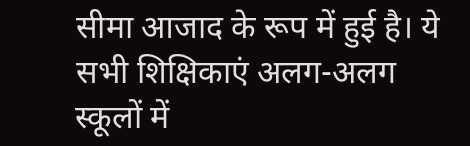सीमा आजाद के रूप में हुई है। ये सभी शिक्षिकाएं अलग-अलग स्कूलों में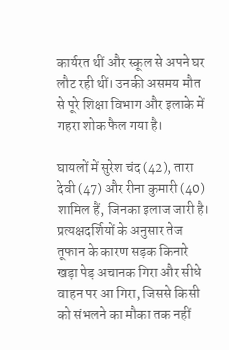कार्यरत थीं और स्कूल से अपने घर लौट रही थीं। उनकी असमय मौत से पूरे शिक्षा विभाग और इलाके में गहरा शोक फैल गया है।

घायलों में सुरेश चंद (42), तारा देवी (47) और रीना कुमारी (40) शामिल हैं, जिनका इलाज जारी है। प्रत्यक्षदर्शियों के अनुसार तेज तूफान के कारण सड़क किनारे खड़ा पेड़ अचानक गिरा और सीधे वाहन पर आ गिरा, जिससे किसी को संभलने का मौका तक नहीं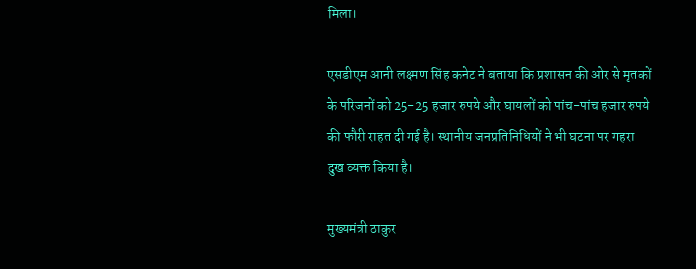मिला।

एसडीएम आनी लक्ष्मण सिंह कनेट ने बताया कि प्रशासन की ओर से मृतकों के परिजनों को 25-25 हजार रुपये और घायलों को पांच-पांच हजार रुपये की फौरी राहत दी गई है। स्थानीय जनप्रतिनिधियों ने भी घटना पर गहरा दुख व्यक्त किया है।

मुख्यमंत्री ठाकुर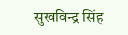सुखविन्द्र सिंह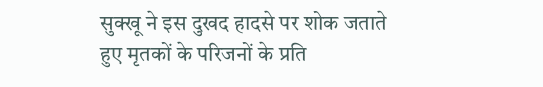सुक्खू ने इस दुखद हादसे पर शोक जताते हुए मृतकों के परिजनों के प्रति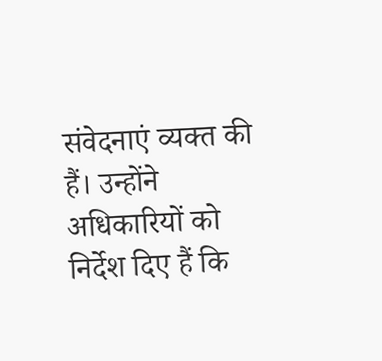संवेदनाएं व्यक्त की हैं। उन्होंने अधिकारियों को निर्देश दिए हैं कि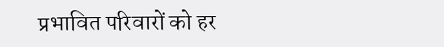प्रभावित परिवारों को हर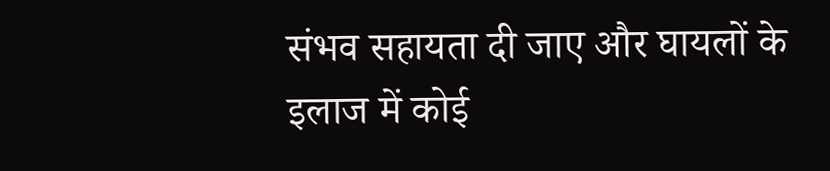संभव सहायता दी जाए और घायलों के इलाज में कोई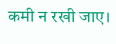कमी न रखी जाए।